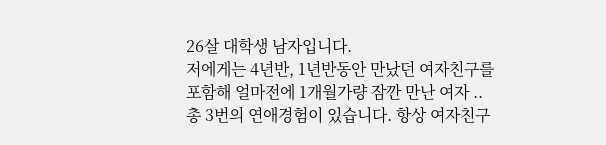26살 대학생 남자입니다.
저에게는 4년반, 1년반동안 만났던 여자친구를 포함해 얼마전에 1개월가량 잠깐 만난 여자 ..
총 3번의 연애경험이 있습니다. 항상 여자친구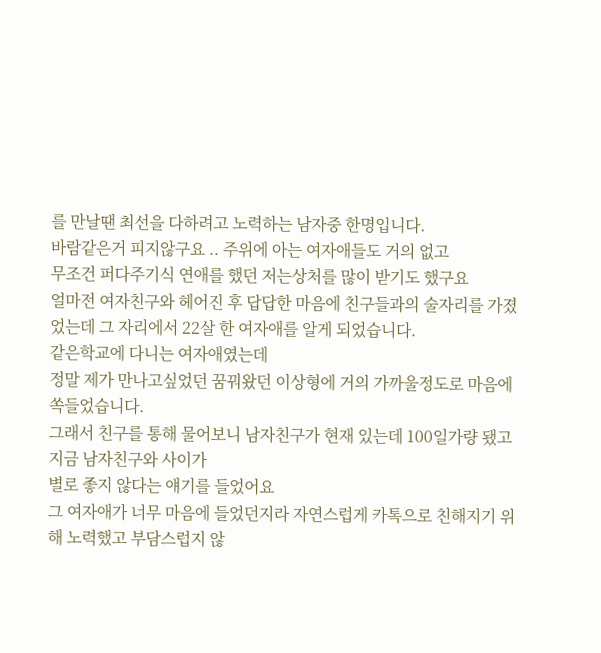를 만날땐 최선을 다하려고 노력하는 남자중 한명입니다.
바람같은거 피지않구요 .. 주위에 아는 여자애들도 거의 없고
무조건 퍼다주기식 연애를 했던 저는상처를 많이 받기도 했구요
얼마전 여자친구와 헤어진 후 답답한 마음에 친구들과의 술자리를 가졌었는데 그 자리에서 22살 한 여자애를 알게 되었습니다.
같은학교에 다니는 여자애였는데
정말 제가 만나고싶었던 꿈꿔왔던 이상형에 거의 가까울정도로 마음에 쏙들었습니다.
그래서 친구를 통해 물어보니 남자친구가 현재 있는데 100일가량 됐고 지금 남자친구와 사이가
별로 좋지 않다는 얘기를 들었어요
그 여자애가 너무 마음에 들었던지라 자연스럽게 카톡으로 친해지기 위해 노력했고 부담스럽지 않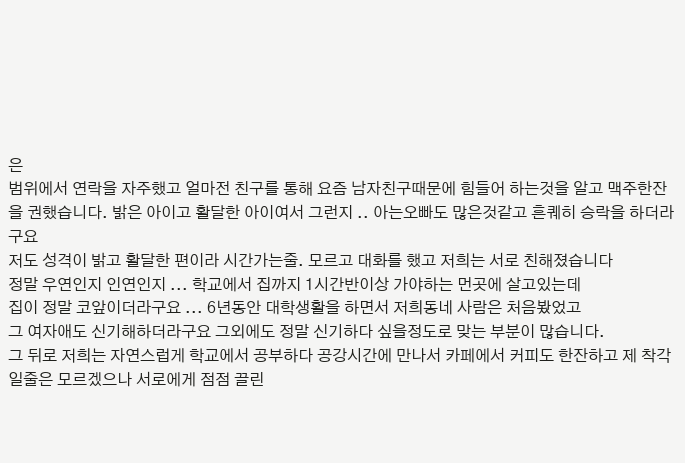은
범위에서 연락을 자주했고 얼마전 친구를 통해 요즘 남자친구때문에 힘들어 하는것을 알고 맥주한잔을 권했습니다. 밝은 아이고 활달한 아이여서 그런지 .. 아는오빠도 많은것같고 흔퀘히 승락을 하더라구요
저도 성격이 밝고 활달한 편이라 시간가는줄. 모르고 대화를 했고 저희는 서로 친해졌습니다
정말 우연인지 인연인지 ... 학교에서 집까지 1시간반이상 가야하는 먼곳에 살고있는데
집이 정말 코앞이더라구요 ... 6년동안 대학생활을 하면서 저희동네 사람은 처음봤었고
그 여자애도 신기해하더라구요 그외에도 정말 신기하다 싶을정도로 맞는 부분이 많습니다.
그 뒤로 저희는 자연스럽게 학교에서 공부하다 공강시간에 만나서 카페에서 커피도 한잔하고 제 착각일줄은 모르겠으나 서로에게 점점 끌린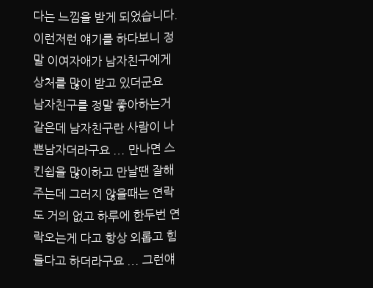다는 느낌을 받게 되었습니다.
이런저런 얘기를 하다보니 정말 이여자애가 남자친구에게 상처를 많이 받고 있더군요
남자친구를 정말 좋아하는거 같은데 남자친구란 사람이 나쁜남자더라구요 ... 만나면 스킨쉽을 많이하고 만날땐 잘해주는데 그러지 않을때는 연락도 거의 없고 하루에 한두번 연락오는게 다고 항상 외롭고 힘들다고 하더라구요 ... 그런얘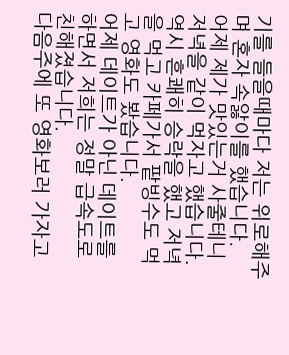기를 들을때마다 저는 위로해주며 혼자 속앓이를 했습니다.
어제 제가 맛있는거 사줄테니 저녁을 같이 먹자고 했습니다. 역시 흔쾌히 승락을 했고 저녁을 먹고 카페가서 팥빙수도 먹고 영화도 봤습니다.
어제 데이트가 아닌 데이트를 하면서 저희는 정말 급속도로 친해졌습니다.
다음주에 또 영화보러 가자고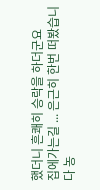했더니 흔쾌히 승락을 하더군요
집에가는길 ... 은근히 한번 떠봤습니다 농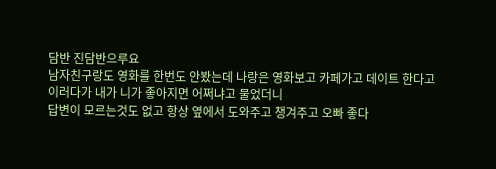담반 진담반으루요
남자친구랑도 영화를 한번도 안봤는데 나랑은 영화보고 카페가고 데이트 한다고
이러다가 내가 니가 좋아지면 어쩌냐고 물었더니
답변이 모르는것도 없고 항상 옆에서 도와주고 챙겨주고 오빠 좋다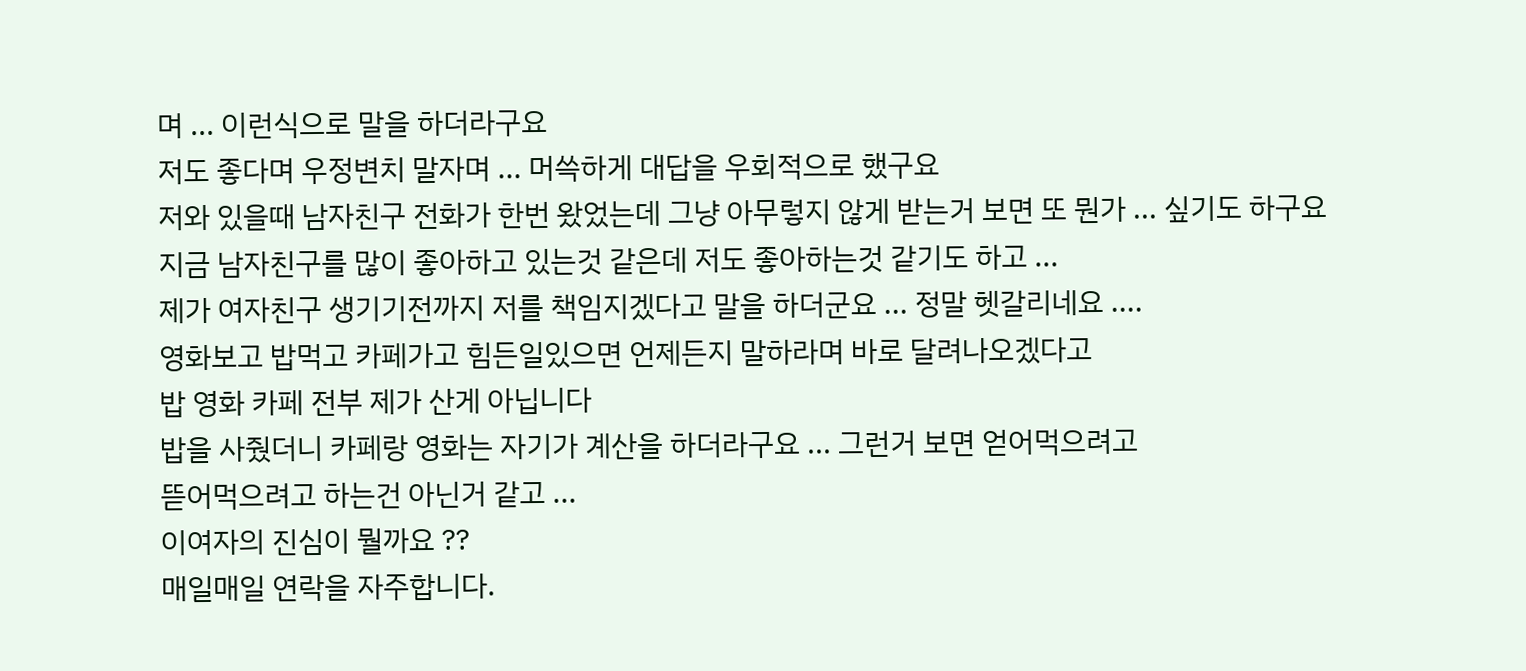며 ... 이런식으로 말을 하더라구요
저도 좋다며 우정변치 말자며 ... 머쓱하게 대답을 우회적으로 했구요
저와 있을때 남자친구 전화가 한번 왔었는데 그냥 아무렇지 않게 받는거 보면 또 뭔가 ... 싶기도 하구요
지금 남자친구를 많이 좋아하고 있는것 같은데 저도 좋아하는것 같기도 하고 ...
제가 여자친구 생기기전까지 저를 책임지겠다고 말을 하더군요 ... 정말 헷갈리네요 ....
영화보고 밥먹고 카페가고 힘든일있으면 언제든지 말하라며 바로 달려나오겠다고
밥 영화 카페 전부 제가 산게 아닙니다
밥을 사줬더니 카페랑 영화는 자기가 계산을 하더라구요 ... 그런거 보면 얻어먹으려고
뜯어먹으려고 하는건 아닌거 같고 ...
이여자의 진심이 뭘까요 ??
매일매일 연락을 자주합니다.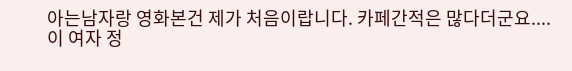아는남자랑 영화본건 제가 처음이랍니다. 카페간적은 많다더군요....
이 여자 정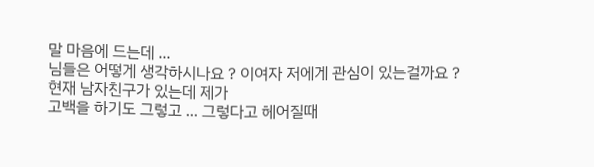말 마음에 드는데 ...
님들은 어떻게 생각하시나요 ? 이여자 저에게 관심이 있는걸까요 ? 현재 남자친구가 있는데 제가
고백을 하기도 그렇고 ... 그렇다고 헤어질때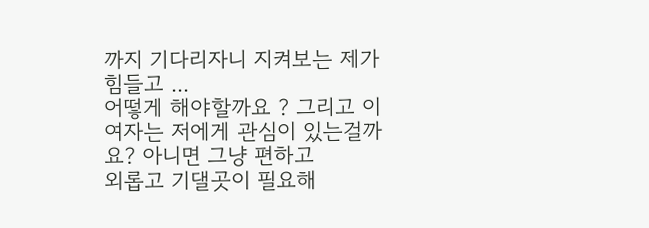까지 기다리자니 지켜보는 제가 힘들고 ...
어떻게 해야할까요 ? 그리고 이여자는 저에게 관심이 있는걸까요? 아니면 그냥 편하고
외롭고 기댈곳이 필요해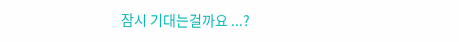잠시 기대는걸까요 ...?